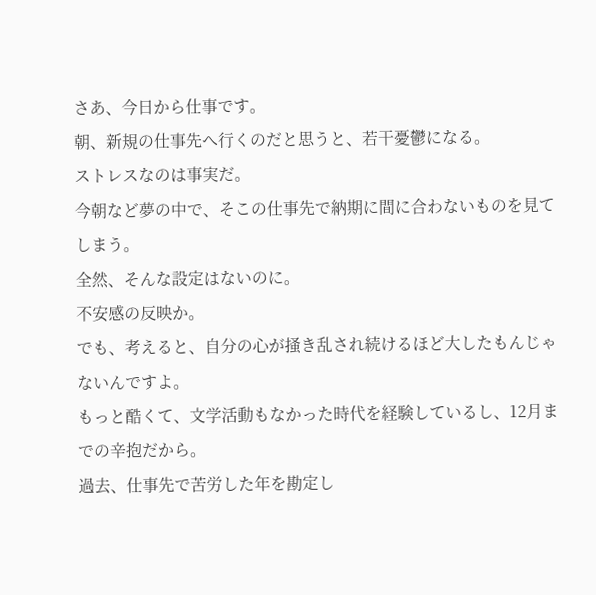さあ、今日から仕事です。
朝、新規の仕事先へ行くのだと思うと、若干憂鬱になる。
ストレスなのは事実だ。
今朝など夢の中で、そこの仕事先で納期に間に合わないものを見てしまう。
全然、そんな設定はないのに。
不安感の反映か。
でも、考えると、自分の心が掻き乱され続けるほど大したもんじゃないんですよ。
もっと酷くて、文学活動もなかった時代を経験しているし、12月までの辛抱だから。
過去、仕事先で苦労した年を勘定し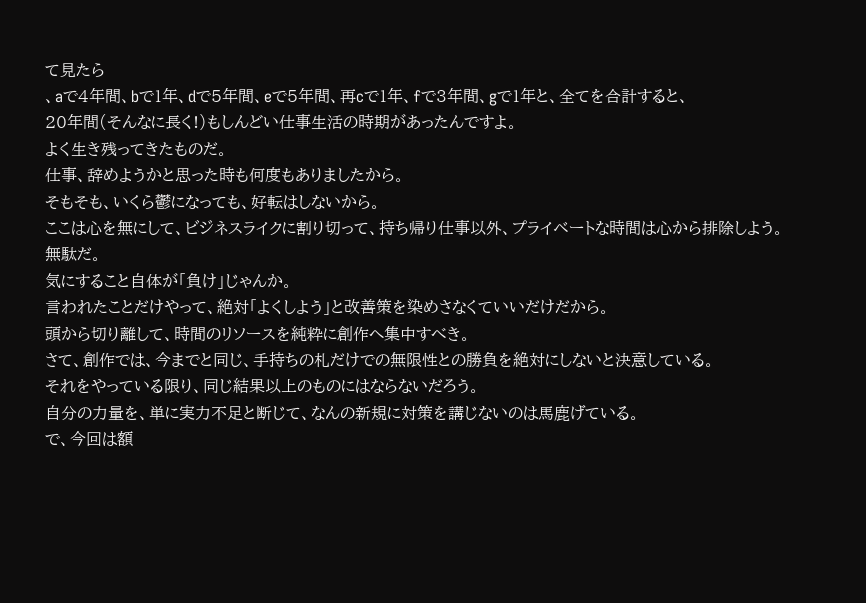て見たら
、aで4年間、bで1年、dで5年間、eで5年間、再cで1年、fで3年間、gで1年と、全てを合計すると、
20年間(そんなに長く!)もしんどい仕事生活の時期があったんですよ。
よく生き残ってきたものだ。
仕事、辞めようかと思った時も何度もありましたから。
そもそも、いくら鬱になっても、好転はしないから。
ここは心を無にして、ビジネスライクに割り切って、持ち帰り仕事以外、プライベートな時間は心から排除しよう。
無駄だ。
気にすること自体が「負け」じゃんか。
言われたことだけやって、絶対「よくしよう」と改善策を染めさなくていいだけだから。
頭から切り離して、時間のリソースを純粋に創作へ集中すべき。
さて、創作では、今までと同じ、手持ちの札だけでの無限性との勝負を絶対にしないと決意している。
それをやっている限り、同じ結果以上のものにはならないだろう。
自分の力量を、単に実力不足と断じて、なんの新規に対策を講じないのは馬鹿げている。
で、今回は額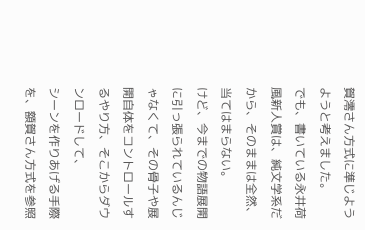賀澪さん方式に準じようようと考えました。
でも、書いている永井荷風新人賞は、純文学系だから、そのままは全然、当てはまらない。
けど、今までの物語展開に引っ張られているんじゃなくて、その骨子や展開自体をコントロールするやり方、そこからダウンロードして、
シーンを作りあげる手際を、額賀さん方式を参照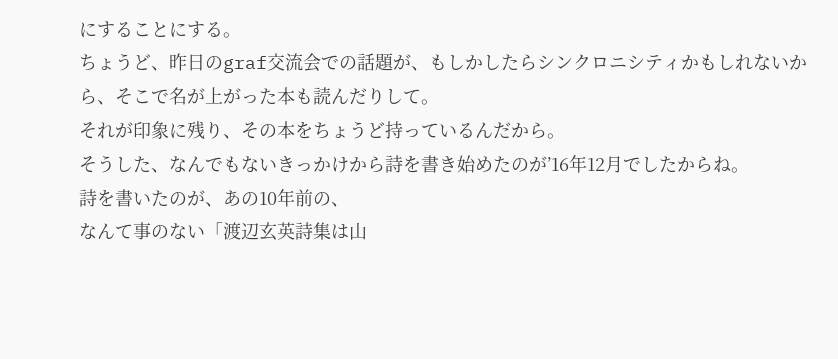にすることにする。
ちょうど、昨日のgraf交流会での話題が、もしかしたらシンクロニシティかもしれないから、そこで名が上がった本も読んだりして。
それが印象に残り、その本をちょうど持っているんだから。
そうした、なんでもないきっかけから詩を書き始めたのが’16年12月でしたからね。
詩を書いたのが、あの10年前の、
なんて事のない「渡辺玄英詩集は山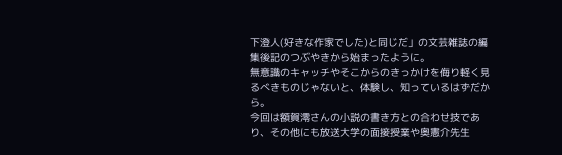下澄人(好きな作家でした)と同じだ」の文芸雑誌の編集後記のつぶやきから始まったように。
無意識のキャッチやそこからのきっかけを侮り軽く見るべきものじゃないと、体験し、知っているはずだから。
今回は額賀澪さんの小説の書き方との合わせ技であり、その他にも放送大学の面接授業や奥憲介先生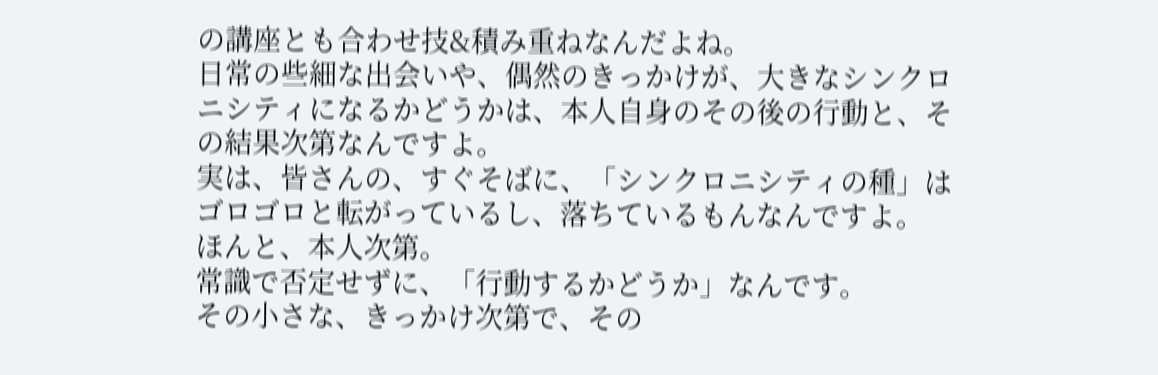の講座とも合わせ技&積み重ねなんだよね。
日常の些細な出会いや、偶然のきっかけが、大きなシンクロニシティになるかどうかは、本人自身のその後の行動と、その結果次第なんですよ。
実は、皆さんの、すぐそばに、「シンクロニシティの種」はゴロゴロと転がっているし、落ちているもんなんですよ。
ほんと、本人次第。
常識で否定せずに、「行動するかどうか」なんです。
その小さな、きっかけ次第で、その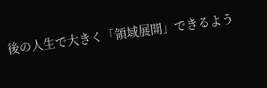後の人生で大きく「領域展開」できるよう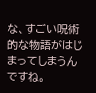な、すごい呪術的な物語がはじまってしまうんですね。